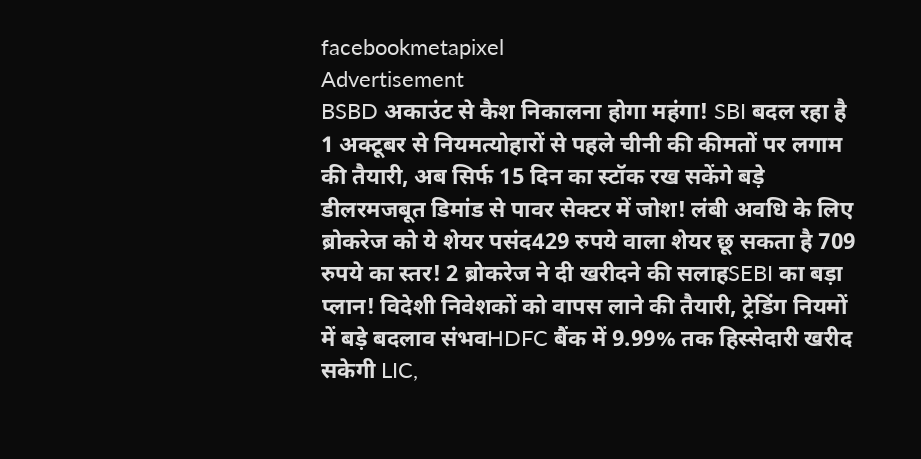facebookmetapixel
Advertisement
BSBD अकाउंट से कैश निकालना होगा महंगा! SBI बदल रहा है 1 अक्टूबर से नियमत्योहारों से पहले चीनी की कीमतों पर लगाम की तैयारी, अब सिर्फ 15 दिन का स्टॉक रख सकेंगे बड़े डीलरमजबूत डिमांड से पावर सेक्टर में जोश! लंबी अवधि के लिए ब्रोकरेज को ये शेयर पसंद429 रुपये वाला शेयर छू सकता है 709 रुपये का स्तर! 2 ब्रोकरेज ने दी खरीदने की सलाहSEBI का बड़ा प्लान! विदेशी निवेशकों को वापस लाने की तैयारी, ट्रेडिंग नियमों में बड़े बदलाव संभवHDFC बैंक में 9.99% तक हिस्सेदारी खरीद सकेगी LIC,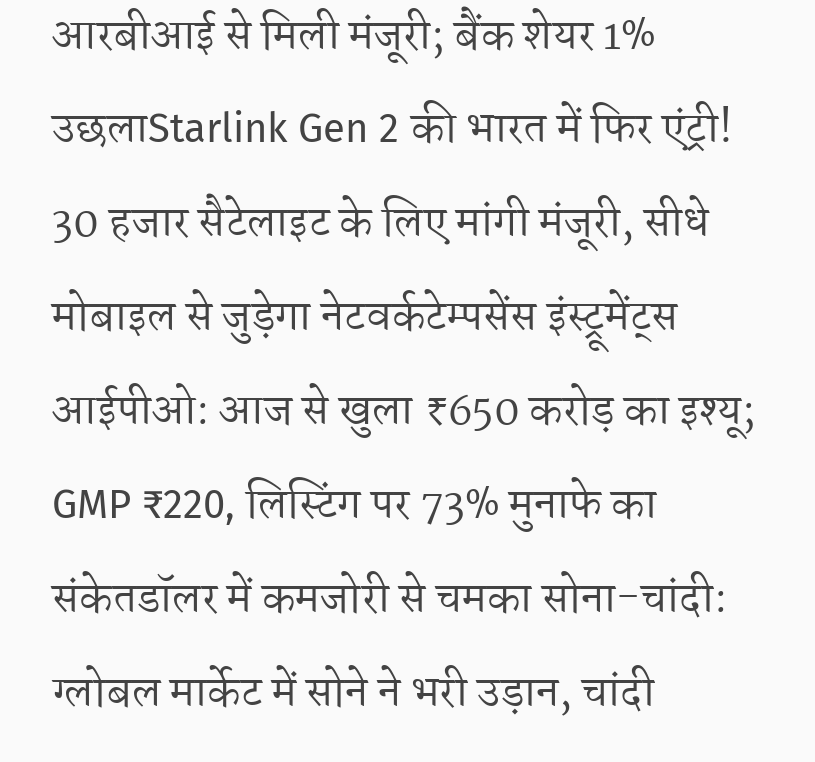आरबीआई से मिली मंजूरी; बैंक शेयर 1% उछलाStarlink Gen 2 की भारत में फिर एंट्री! 30 हजार सैटेलाइट के लिए मांगी मंजूरी, सीधे मोबाइल से जुड़ेगा नेटवर्कटेम्पसेंस इंस्ट्रूमेंट्स आईपीओ: आज से खुला ₹650 करोड़ का इश्यू; GMP ₹220, लिस्टिंग पर 73% मुनाफे का संकेतडॉलर में कमजोरी से चमका सोना-चांदी: ग्लोबल मार्केट में सोने ने भरी उड़ान, चांदी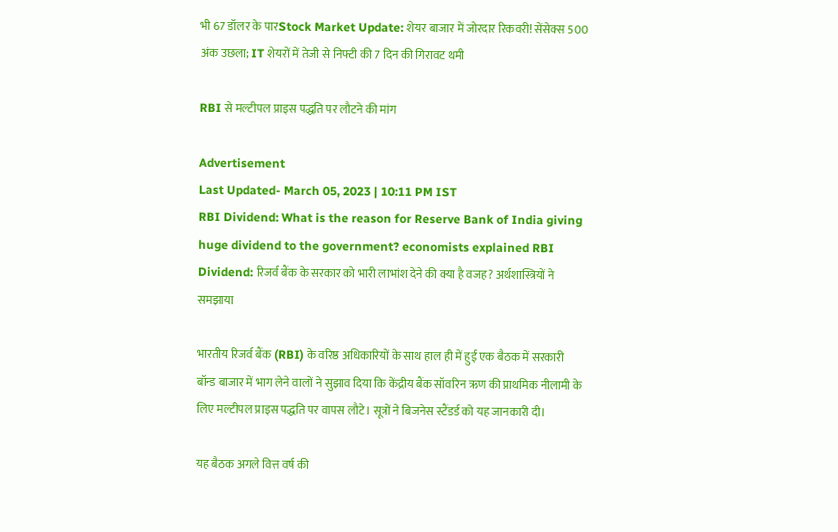भी 67 डॉलर के पारStock Market Update: शेयर बाजार में जोरदार रिकवरी! सेंसेक्स 500 अंक उछला; IT शेयरों में तेजी से निफ्टी की 7 दिन की गिरावट थमी

RBI से मल्टीपल प्राइस पद्धति पर लौटने की मांग

Advertisement
Last Updated- March 05, 2023 | 10:11 PM IST
RBI Dividend: What is the reason for Reserve Bank of India giving huge dividend to the government? economists explained RBI Dividend: रिजर्व बैंक के सरकार को भारी लाभांश देने की क्या है वजह? अर्थशास्त्रियों ने समझाया

भारतीय रिजर्व बैंक (RBI) के वरिष्ठ अधिकारियों के साथ हाल ही में हुई एक बैठक में सरकारी बॉन्ड बाजार में भाग लेने वालों ने सुझाव दिया कि केंद्रीय बैंक सॉवरिन ऋण की प्राथमिक नीलामी के लिए मल्टीपल प्राइस पद्धति पर वापस लौटे। सूत्रों ने बिजनेस स्टैंडर्ड को यह जानकारी दी।

यह बैठक अगले वित्त वर्ष की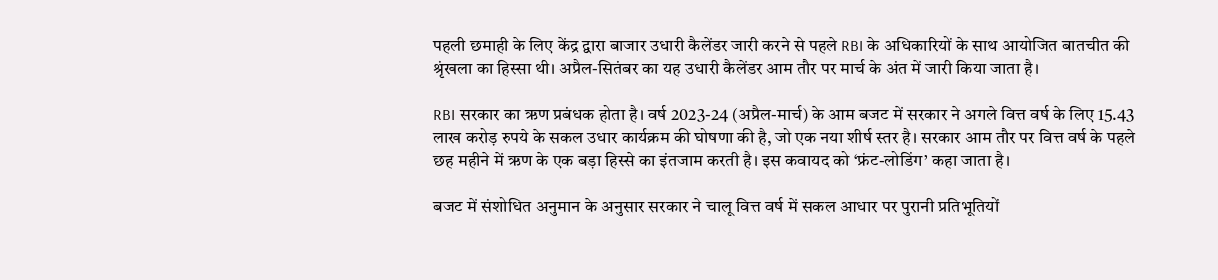पहली छमाही के लिए केंद्र द्वारा बाजार उधारी कैलेंडर जारी करने से पहले RBI के अधिकारियों के साथ आयोजित बातचीत की श्रृंखला का हिस्सा थी। अप्रैल-सितंबर का यह उधारी कैलेंडर आम तौर पर मार्च के अंत में जारी किया जाता है।

RBI सरकार का ऋण प्रबंधक होता है। वर्ष 2023-24 (अप्रैल-मार्च) के आम बजट में सरकार ने अगले वित्त वर्ष के लिए 15.43 लाख करोड़ रुपये के सकल उधार कार्यक्रम की घोषणा की है, जो एक नया शीर्ष स्तर है। सरकार आम तौर पर वित्त वर्ष के पहले छह महीने में ऋण के एक बड़ा हिस्से का इंतजाम करती है। इस कवायद को ‘फ्रंट-लोडिंग’ कहा जाता है।

बजट में संशोधित अनुमान के अनुसार सरकार ने चालू वित्त वर्ष में सकल आधार पर पुरानी प्रतिभूतियों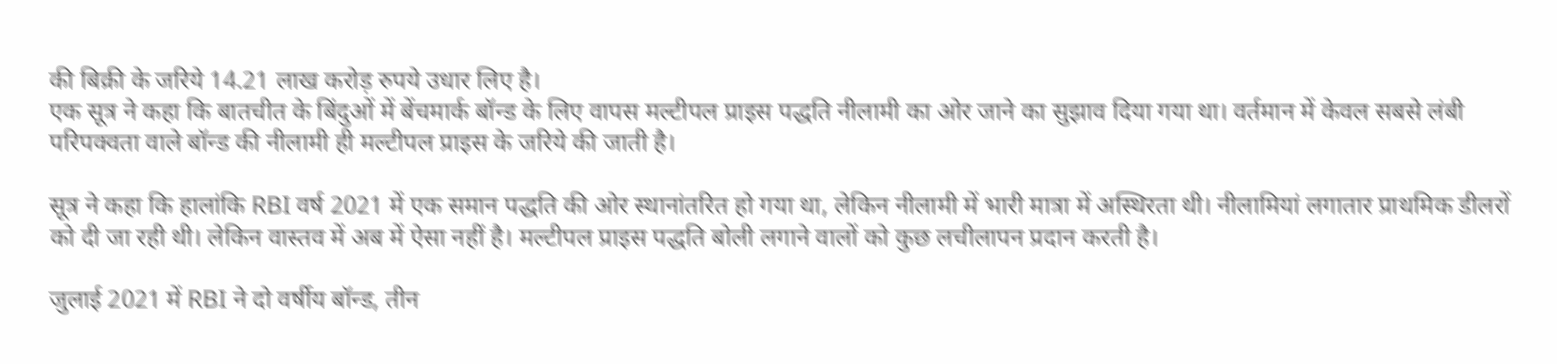की बिक्री के जरिये 14.21 लाख करोड़ रुपये उधार लिए है।
एक सूत्र ने कहा कि बातचीत के बिंदुओं में बेंचमार्क बॉन्ड के लिए वापस मल्टीपल प्राइस पद्धति नीलामी का ओर जाने का सुझाव दिया गया था। वर्तमान में केवल सबसे लंबी परिपक्वता वाले बॉन्ड की नीलामी ही मल्टीपल प्राइस के जरिये की जाती है।

सूत्र ने कहा कि हालांकि RBI वर्ष 2021 में एक समान पद्धति की ओर स्थानांतरित हो गया था, लेकिन नीलामी में भारी मात्रा में अस्थिरता थी। नीलामियां लगातार प्राथमिक डीलरों को दी जा रही थी। लेकिन वास्तव में अब में ऐसा नहीं है। मल्टीपल प्राइस पद्धति बोली लगाने वालों को कुछ लचीलापन प्रदान करती है।

जुलाई 2021 में RBI ने दो वर्षीय बॉन्ड, तीन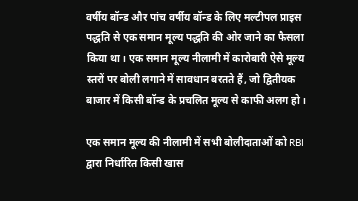वर्षीय बॉन्ड और पांच वर्षीय बॉन्ड के लिए मल्टीपल प्राइस पद्धति से एक समान मूल्य पद्धति की ओर जाने का फैसला किया था। एक समान मूल्य नीलामी में कारोबारी ऐसे मूल्य स्तरों पर बोली लगाने में सावधान बरतते हैं, जो द्वितीयक बाजार में किसी बॉन्ड के प्रचलित मूल्य से काफी अलग हो।

एक समान मूल्य की नीलामी में सभी बोलीदाताओं को RBI द्वारा निर्धारित किसी खास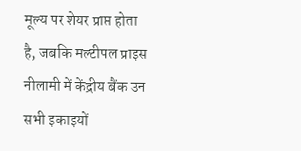मूल्य पर शेयर प्राप्त होता है, जबकि मल्टीपल प्राइस नीलामी में केंद्रीय बैंक उन सभी इकाइयों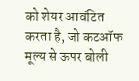को शेयर आवंटित करता है, जो कटऑफ मूल्य से ऊपर बोली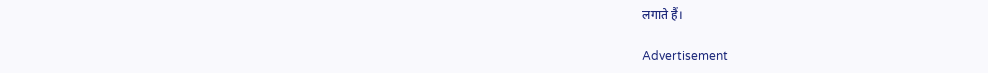लगाते हैं।

Advertisement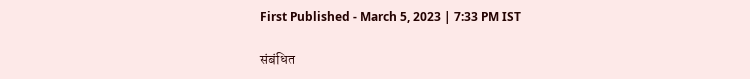First Published - March 5, 2023 | 7:33 PM IST

संबंधित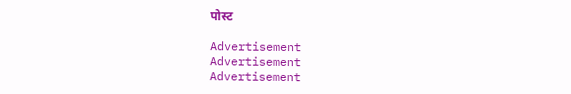पोस्ट

Advertisement
Advertisement
Advertisement